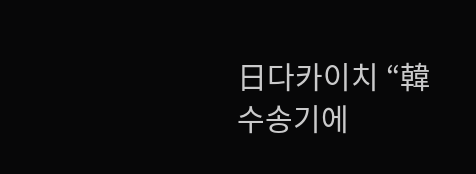日다카이치 “韓수송기에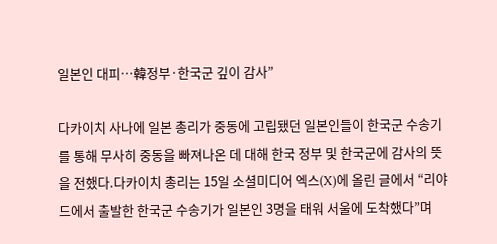일본인 대피…韓정부·한국군 깊이 감사”

다카이치 사나에 일본 총리가 중동에 고립됐던 일본인들이 한국군 수송기를 통해 무사히 중동을 빠져나온 데 대해 한국 정부 및 한국군에 감사의 뜻을 전했다.다카이치 총리는 15일 소셜미디어 엑스(X)에 올린 글에서 “리야드에서 출발한 한국군 수송기가 일본인 3명을 태워 서울에 도착했다”며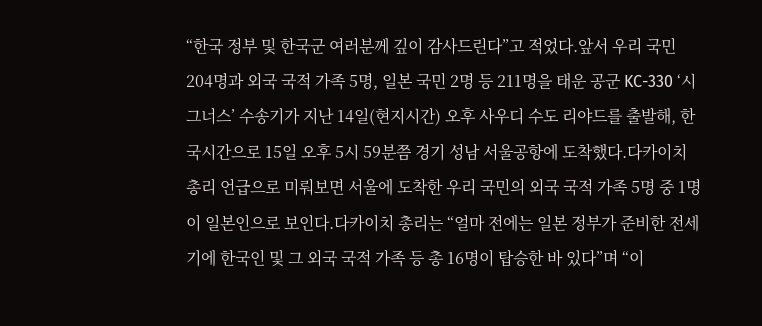“한국 정부 및 한국군 여러분께 깊이 감사드린다”고 적었다.앞서 우리 국민 204명과 외국 국적 가족 5명, 일본 국민 2명 등 211명을 태운 공군 KC-330 ‘시그너스’ 수송기가 지난 14일(현지시간) 오후 사우디 수도 리야드를 출발해, 한국시간으로 15일 오후 5시 59분쯤 경기 성남 서울공항에 도착했다.다카이치 총리 언급으로 미뤄보면 서울에 도착한 우리 국민의 외국 국적 가족 5명 중 1명이 일본인으로 보인다.다카이치 총리는 “얼마 전에는 일본 정부가 준비한 전세기에 한국인 및 그 외국 국적 가족 등 총 16명이 탑승한 바 있다”며 “이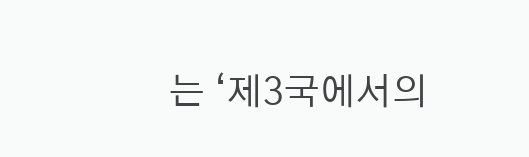는 ‘제3국에서의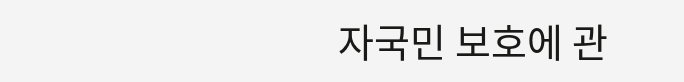자국민 보호에 관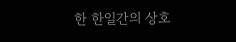한 한일간의 상호